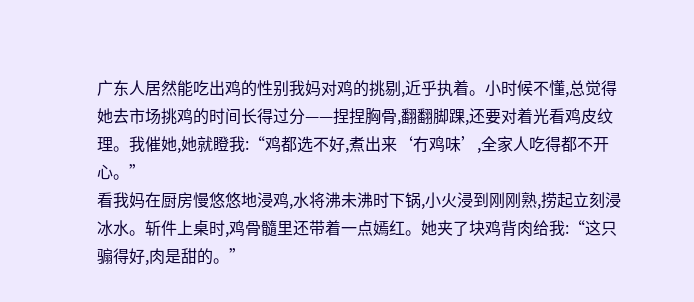广东人居然能吃出鸡的性别我妈对鸡的挑剔,近乎执着。小时候不懂,总觉得她去市场挑鸡的时间长得过分——捏捏胸骨,翻翻脚踝,还要对着光看鸡皮纹理。我催她,她就瞪我:“鸡都选不好,煮出来‘冇鸡味’,全家人吃得都不开心。”
看我妈在厨房慢悠悠地浸鸡,水将沸未沸时下锅,小火浸到刚刚熟,捞起立刻浸冰水。斩件上桌时,鸡骨髓里还带着一点嫣红。她夹了块鸡背肉给我:“这只骟得好,肉是甜的。”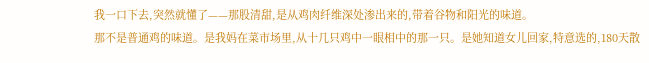我一口下去,突然就懂了——那股清甜,是从鸡肉纤维深处渗出来的,带着谷物和阳光的味道。
那不是普通鸡的味道。是我妈在菜市场里,从十几只鸡中一眼相中的那一只。是她知道女儿回家,特意选的,180天散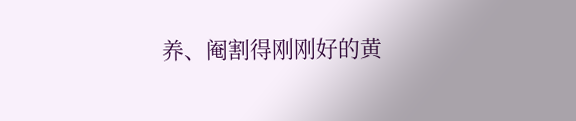养、阉割得刚刚好的黄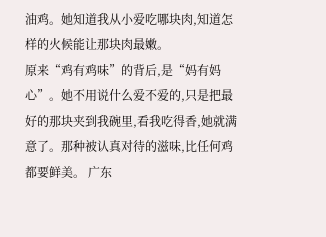油鸡。她知道我从小爱吃哪块肉,知道怎样的火候能让那块肉最嫩。
原来“鸡有鸡味”的背后,是“妈有妈心”。她不用说什么爱不爱的,只是把最好的那块夹到我碗里,看我吃得香,她就满意了。那种被认真对待的滋味,比任何鸡都要鲜美。 广东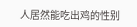人居然能吃出鸡的性别